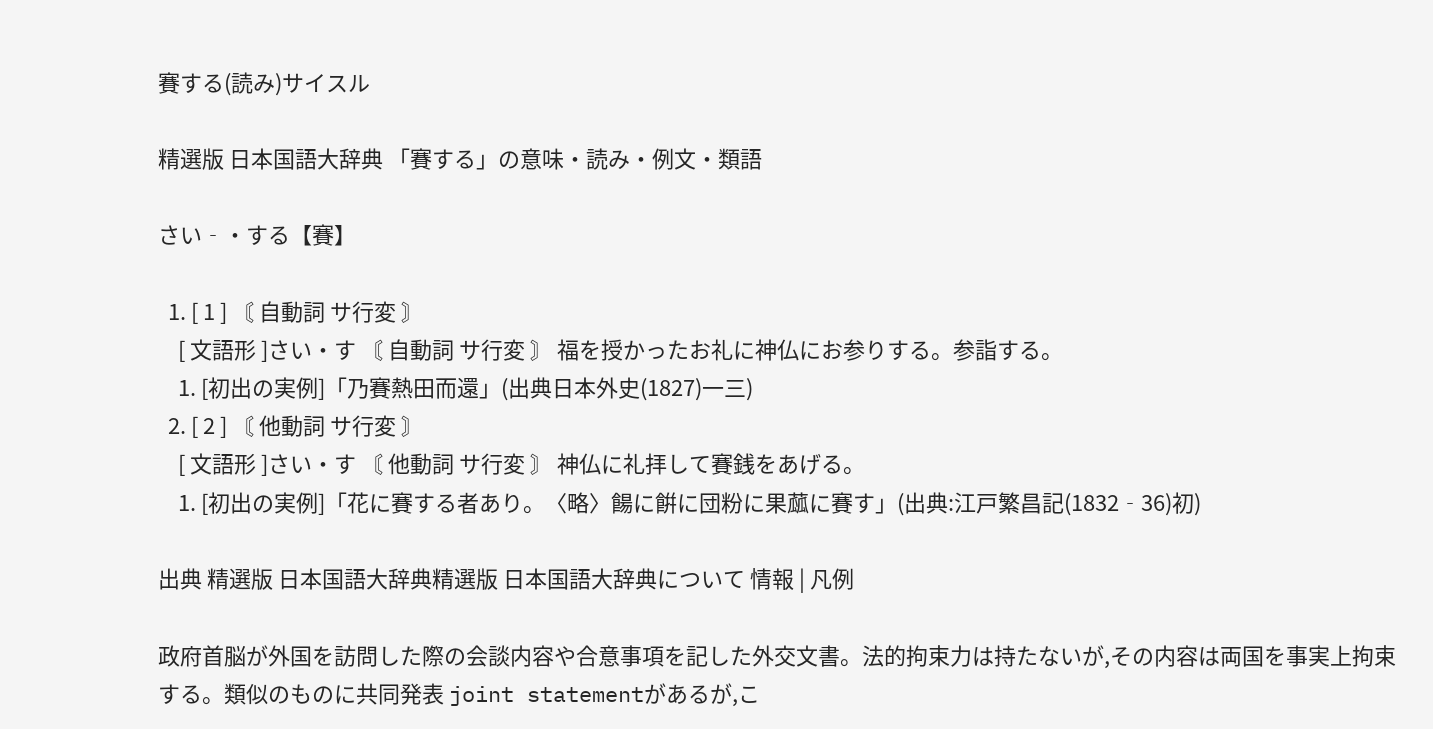賽する(読み)サイスル

精選版 日本国語大辞典 「賽する」の意味・読み・例文・類語

さい‐・する【賽】

  1. [ 1 ] 〘 自動詞 サ行変 〙
    [ 文語形 ]さい・す 〘 自動詞 サ行変 〙 福を授かったお礼に神仏にお参りする。参詣する。
    1. [初出の実例]「乃賽熱田而還」(出典日本外史(1827)一三)
  2. [ 2 ] 〘 他動詞 サ行変 〙
    [ 文語形 ]さい・す 〘 他動詞 サ行変 〙 神仏に礼拝して賽銭をあげる。
    1. [初出の実例]「花に賽する者あり。〈略〉餳に餠に団粉に果蓏に賽す」(出典:江戸繁昌記(1832‐36)初)

出典 精選版 日本国語大辞典精選版 日本国語大辞典について 情報 | 凡例

政府首脳が外国を訪問した際の会談内容や合意事項を記した外交文書。法的拘束力は持たないが,その内容は両国を事実上拘束する。類似のものに共同発表 joint statementがあるが,こ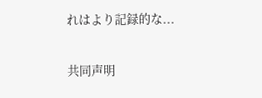れはより記録的な...

共同声明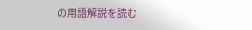の用語解説を読む